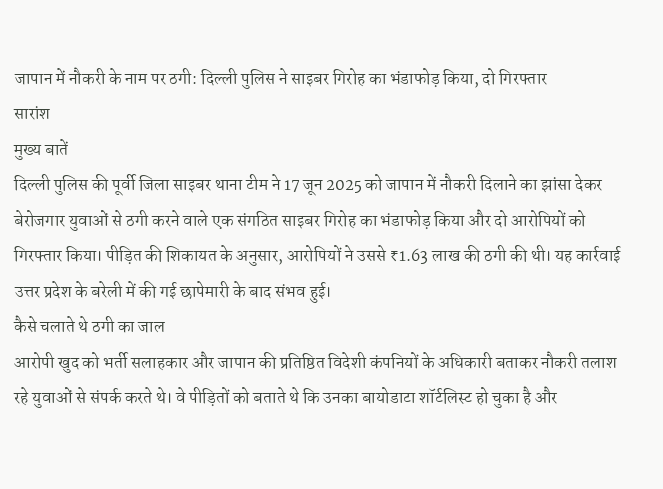जापान में नौकरी के नाम पर ठगी: दिल्ली पुलिस ने साइबर गिरोह का भंडाफोड़ किया, दो गिरफ्तार
सारांश
मुख्य बातें
दिल्ली पुलिस की पूर्वी जिला साइबर थाना टीम ने 17 जून 2025 को जापान में नौकरी दिलाने का झांसा देकर बेरोजगार युवाओं से ठगी करने वाले एक संगठित साइबर गिरोह का भंडाफोड़ किया और दो आरोपियों को गिरफ्तार किया। पीड़ित की शिकायत के अनुसार, आरोपियों ने उससे ₹1.63 लाख की ठगी की थी। यह कार्रवाई उत्तर प्रदेश के बरेली में की गई छापेमारी के बाद संभव हुई।
कैसे चलाते थे ठगी का जाल
आरोपी खुद को भर्ती सलाहकार और जापान की प्रतिष्ठित विदेशी कंपनियों के अधिकारी बताकर नौकरी तलाश रहे युवाओं से संपर्क करते थे। वे पीड़ितों को बताते थे कि उनका बायोडाटा शॉर्टलिस्ट हो चुका है और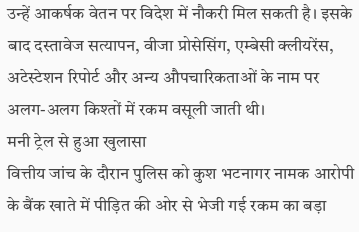उन्हें आकर्षक वेतन पर विदेश में नौकरी मिल सकती है। इसके बाद दस्तावेज सत्यापन, वीजा प्रोसेसिंग, एम्बेसी क्लीयरेंस, अटेस्टेशन रिपोर्ट और अन्य औपचारिकताओं के नाम पर अलग-अलग किश्तों में रकम वसूली जाती थी।
मनी ट्रेल से हुआ खुलासा
वित्तीय जांच के दौरान पुलिस को कुश भटनागर नामक आरोपी के बैंक खाते में पीड़ित की ओर से भेजी गई रकम का बड़ा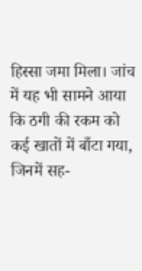हिस्सा जमा मिला। जांच में यह भी सामने आया कि ठगी की रकम को कई खातों में बाँटा गया, जिनमें सह-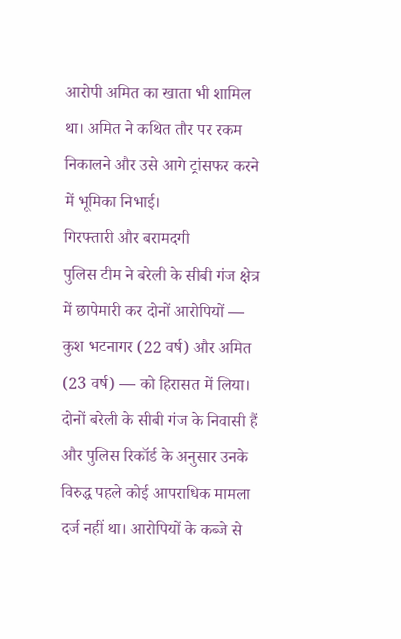आरोपी अमित का खाता भी शामिल था। अमित ने कथित तौर पर रकम निकालने और उसे आगे ट्रांसफर करने में भूमिका निभाई।
गिरफ्तारी और बरामदगी
पुलिस टीम ने बरेली के सीबी गंज क्षेत्र में छापेमारी कर दोनों आरोपियों — कुश भटनागर (22 वर्ष) और अमित (23 वर्ष) — को हिरासत में लिया। दोनों बरेली के सीबी गंज के निवासी हैं और पुलिस रिकॉर्ड के अनुसार उनके विरुद्ध पहले कोई आपराधिक मामला दर्ज नहीं था। आरोपियों के कब्जे से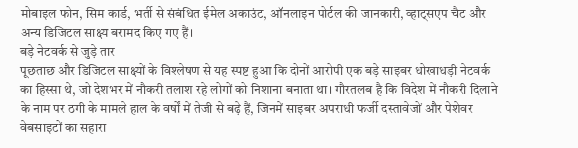मोबाइल फोन, सिम कार्ड, भर्ती से संबंधित ईमेल अकाउंट, ऑनलाइन पोर्टल की जानकारी, व्हाट्सएप चैट और अन्य डिजिटल साक्ष्य बरामद किए गए हैं।
बड़े नेटवर्क से जुड़े तार
पूछताछ और डिजिटल साक्ष्यों के विश्लेषण से यह स्पष्ट हुआ कि दोनों आरोपी एक बड़े साइबर धोखाधड़ी नेटवर्क का हिस्सा थे, जो देशभर में नौकरी तलाश रहे लोगों को निशाना बनाता था। गौरतलब है कि विदेश में नौकरी दिलाने के नाम पर ठगी के मामले हाल के वर्षों में तेजी से बढ़े हैं, जिनमें साइबर अपराधी फर्जी दस्तावेजों और पेशेवर वेबसाइटों का सहारा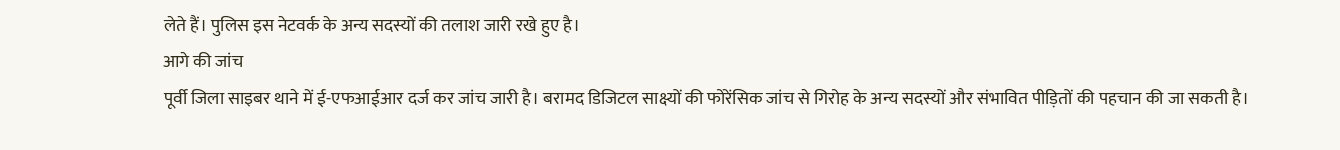लेते हैं। पुलिस इस नेटवर्क के अन्य सदस्यों की तलाश जारी रखे हुए है।
आगे की जांच
पूर्वी जिला साइबर थाने में ई-एफआईआर दर्ज कर जांच जारी है। बरामद डिजिटल साक्ष्यों की फोरेंसिक जांच से गिरोह के अन्य सदस्यों और संभावित पीड़ितों की पहचान की जा सकती है।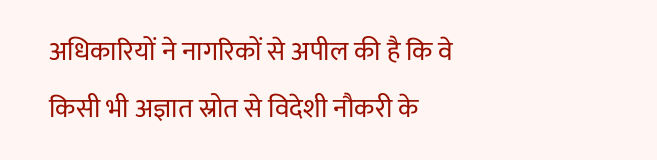अधिकारियों ने नागरिकों से अपील की है कि वे किसी भी अज्ञात स्रोत से विदेशी नौकरी के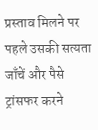प्रस्ताव मिलने पर पहले उसकी सत्यता जाँचें और पैसे ट्रांसफर करने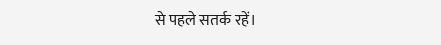से पहले सतर्क रहें।